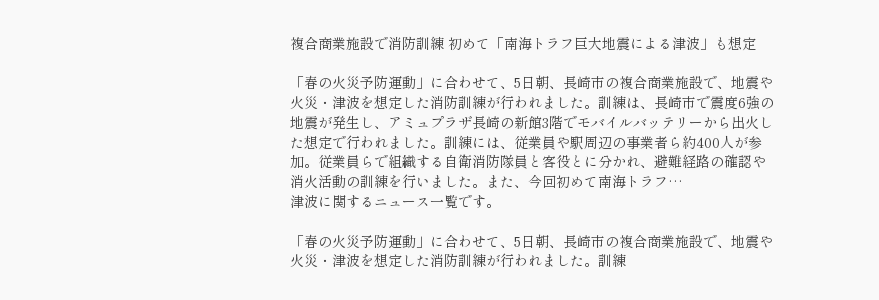複合商業施設で消防訓練 初めて「南海トラフ巨大地震による津波」も想定

「春の火災予防運動」に合わせて、5日朝、長崎市の複合商業施設で、地震や火災・津波を想定した消防訓練が行われました。訓練は、長崎市で震度6強の地震が発生し、アミュプラザ長崎の新館3階でモバイルバッテリーから出火した想定で行われました。訓練には、従業員や駅周辺の事業者ら約400人が参加。従業員らで組織する自衛消防隊員と客役とに分かれ、避難経路の確認や消火活動の訓練を行いました。また、今回初めて南海トラフ…
津波に関するニュース一覧です。

「春の火災予防運動」に合わせて、5日朝、長崎市の複合商業施設で、地震や火災・津波を想定した消防訓練が行われました。訓練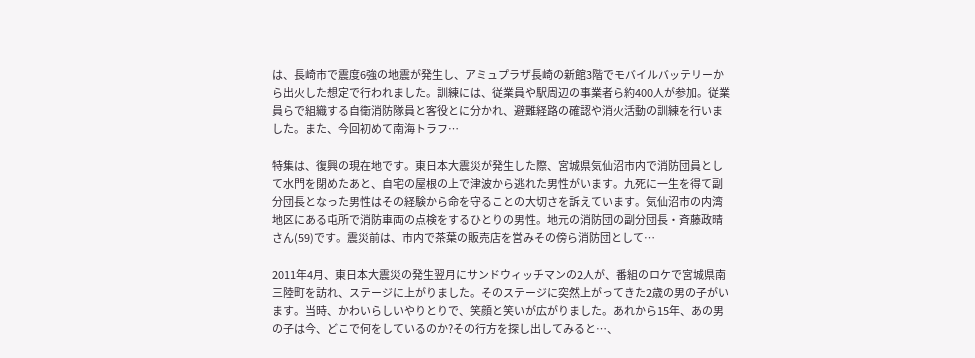は、長崎市で震度6強の地震が発生し、アミュプラザ長崎の新館3階でモバイルバッテリーから出火した想定で行われました。訓練には、従業員や駅周辺の事業者ら約400人が参加。従業員らで組織する自衛消防隊員と客役とに分かれ、避難経路の確認や消火活動の訓練を行いました。また、今回初めて南海トラフ…

特集は、復興の現在地です。東日本大震災が発生した際、宮城県気仙沼市内で消防団員として水門を閉めたあと、自宅の屋根の上で津波から逃れた男性がいます。九死に一生を得て副分団長となった男性はその経験から命を守ることの大切さを訴えています。気仙沼市の内湾地区にある屯所で消防車両の点検をするひとりの男性。地元の消防団の副分団長・斉藤政晴さん(59)です。震災前は、市内で茶葉の販売店を営みその傍ら消防団として…

2011年4月、東日本大震災の発生翌月にサンドウィッチマンの2人が、番組のロケで宮城県南三陸町を訪れ、ステージに上がりました。そのステージに突然上がってきた2歳の男の子がいます。当時、かわいらしいやりとりで、笑顔と笑いが広がりました。あれから15年、あの男の子は今、どこで何をしているのか?その行方を探し出してみると…、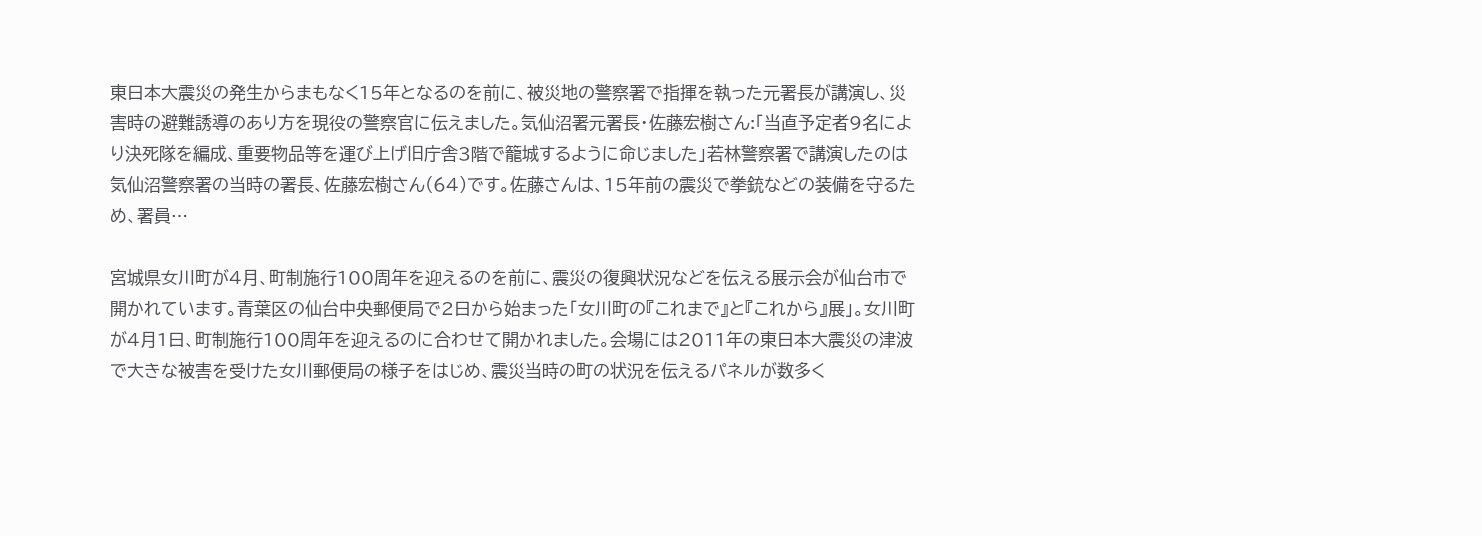東日本大震災の発生からまもなく15年となるのを前に、被災地の警察署で指揮を執った元署長が講演し、災害時の避難誘導のあり方を現役の警察官に伝えました。気仙沼署元署長・佐藤宏樹さん:「当直予定者9名により決死隊を編成、重要物品等を運び上げ旧庁舎3階で籠城するように命じました」若林警察署で講演したのは気仙沼警察署の当時の署長、佐藤宏樹さん(64)です。佐藤さんは、15年前の震災で拳銃などの装備を守るため、署員…

宮城県女川町が4月、町制施行100周年を迎えるのを前に、震災の復興状況などを伝える展示会が仙台市で開かれています。青葉区の仙台中央郵便局で2日から始まった「女川町の『これまで』と『これから』展」。女川町が4月1日、町制施行100周年を迎えるのに合わせて開かれました。会場には2011年の東日本大震災の津波で大きな被害を受けた女川郵便局の様子をはじめ、震災当時の町の状況を伝えるパネルが数多く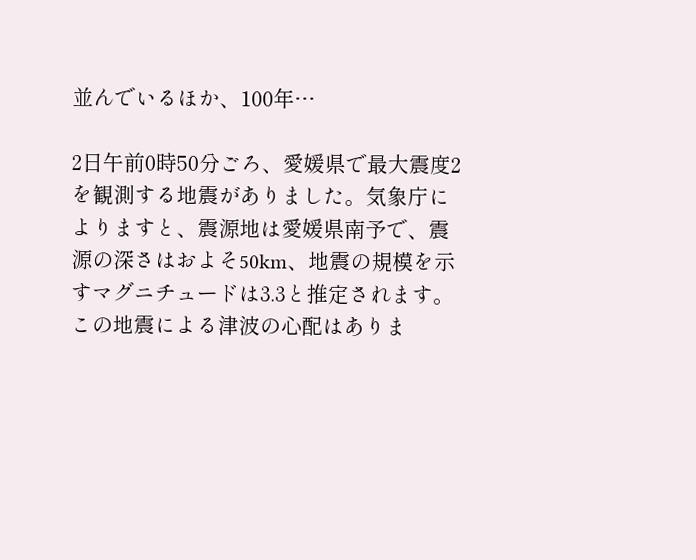並んでいるほか、100年…

2日午前0時50分ごろ、愛媛県で最大震度2を観測する地震がありました。気象庁によりますと、震源地は愛媛県南予で、震源の深さはおよそ50km、地震の規模を示すマグニチュードは3.3と推定されます。この地震による津波の心配はありま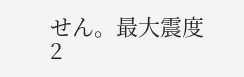せん。最大震度2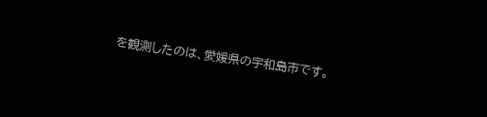を観測したのは、愛媛県の宇和島市です。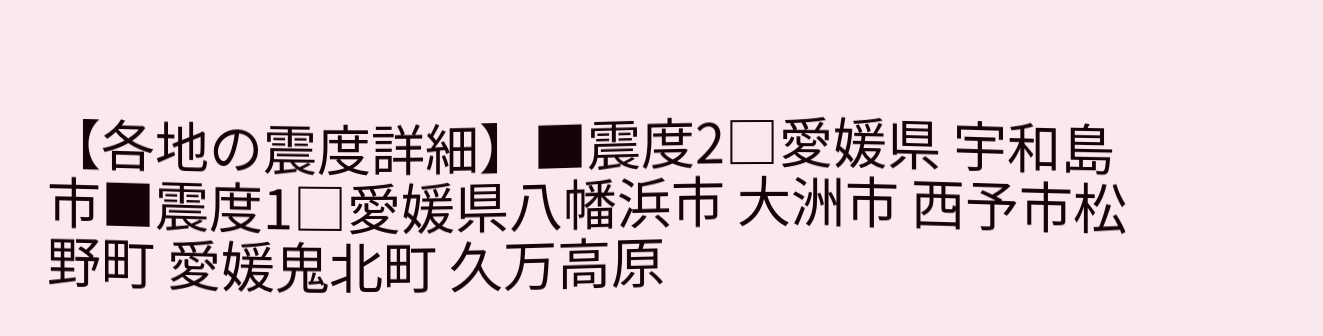【各地の震度詳細】■震度2□愛媛県 宇和島市■震度1□愛媛県八幡浜市 大洲市 西予市松野町 愛媛鬼北町 久万高原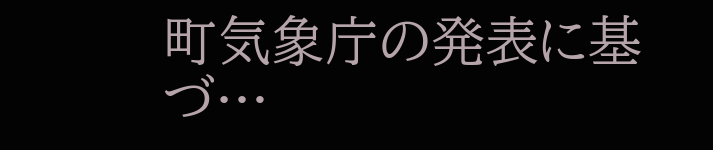町気象庁の発表に基づ…